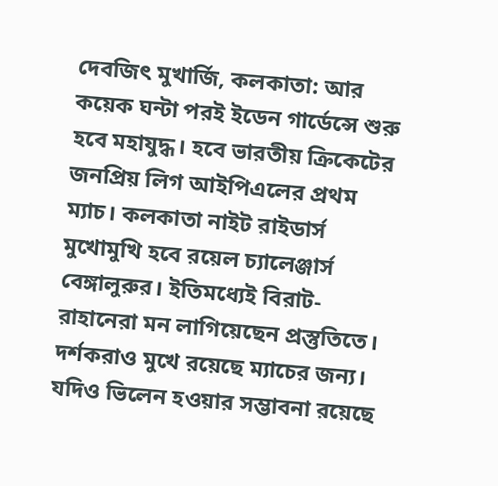দেবজিৎ মুখার্জি, কলকাতা: আর কয়েক ঘন্টা পরই ইডেন গার্ডেন্সে শুরু হবে মহাযুদ্ধ। হবে ভারতীয় ক্রিকেটের জনপ্রিয় লিগ আইপিএলের প্রথম ম্যাচ। কলকাতা নাইট রাইডার্স মুখোমুখি হবে রয়েল চ্যালেঞ্জার্স বেঙ্গালুরুর। ইতিমধ্যেই বিরাট-রাহানেরা মন লাগিয়েছেন প্রস্তুতিতে। দর্শকরাও মুখে রয়েছে ম্যাচের জন্য। যদিও ভিলেন হওয়ার সম্ভাবনা রয়েছে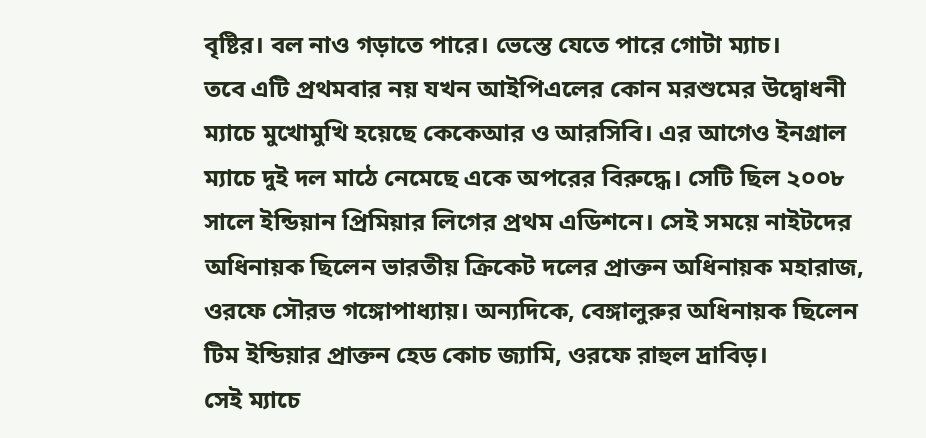বৃষ্টির। বল নাও গড়াতে পারে। ভেস্তে যেতে পারে গোটা ম্যাচ।
তবে এটি প্রথমবার নয় যখন আইপিএলের কোন মরশুমের উদ্বোধনী ম্যাচে মুখোমুখি হয়েছে কেকেআর ও আরসিবি। এর আগেও ইনগ্রাল ম্যাচে দুই দল মাঠে নেমেছে একে অপরের বিরুদ্ধে। সেটি ছিল ২০০৮ সালে ইন্ডিয়ান প্রিমিয়ার লিগের প্রথম এডিশনে। সেই সময়ে নাইটদের অধিনায়ক ছিলেন ভারতীয় ক্রিকেট দলের প্রাক্তন অধিনায়ক মহারাজ, ওরফে সৌরভ গঙ্গোপাধ্যায়। অন্যদিকে, বেঙ্গালুরুর অধিনায়ক ছিলেন টিম ইন্ডিয়ার প্রাক্তন হেড কোচ জ্যামি, ওরফে রাহুল দ্রাবিড়।
সেই ম্যাচে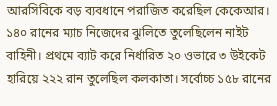আরসিবিকে বড় ব্যবধানে পরাজিত করেছিল কেকেআর। ১৪০ রানের ম্যাচ নিজেদের ঝুলিতে তুলেছিলেন নাইট বাহিনী। প্রথমে ব্যাট করে নির্ধারিত ২০ ওভারে ৩ উইকেট হারিয়ে ২২২ রান তুলেছিল কলকাতা। সর্বোচ্চ ১৫৮ রানের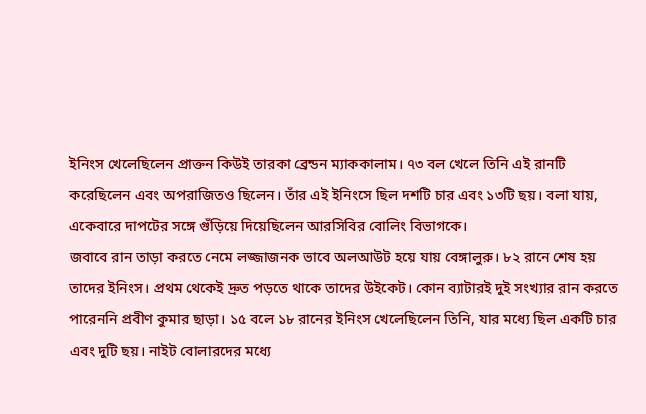ইনিংস খেলেছিলেন প্রাক্তন কিউই তারকা ব্রেন্ডন ম্যাককালাম। ৭৩ বল খেলে তিনি এই রানটি করেছিলেন এবং অপরাজিতও ছিলেন। তাঁর এই ইনিংসে ছিল দশটি চার এবং ১৩টি ছয়। বলা যায়, একেবারে দাপটের সঙ্গে গুঁড়িয়ে দিয়েছিলেন আরসিবির বোলিং বিভাগকে।
জবাবে রান তাড়া করতে নেমে লজ্জাজনক ভাবে অলআউট হয়ে যায় বেঙ্গালুরু। ৮২ রানে শেষ হয় তাদের ইনিংস। প্রথম থেকেই দ্রুত পড়তে থাকে তাদের উইকেট। কোন ব্যাটারই দুই সংখ্যার রান করতে পারেননি প্রবীণ কুমার ছাড়া। ১৫ বলে ১৮ রানের ইনিংস খেলেছিলেন তিনি, যার মধ্যে ছিল একটি চার এবং দুটি ছয়। নাইট বোলারদের মধ্যে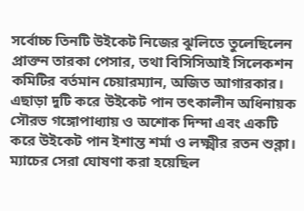সর্বোচ্চ তিনটি উইকেট নিজের ঝুলিতে তুলেছিলেন প্রাক্তন তারকা পেসার, তথা বিসিসিআই সিলেকশন কমিটির বর্তমান চেয়ারম্যান, অজিত আগারকার। এছাড়া দুটি করে উইকেট পান তৎকালীন অধিনায়ক সৌরভ গঙ্গোপাধ্যায় ও অশোক দিন্দা এবং একটি করে উইকেট পান ইশান্ত শর্মা ও লক্ষ্মীর রতন শুক্লা। ম্যাচের সেরা ঘোষণা করা হয়েছিল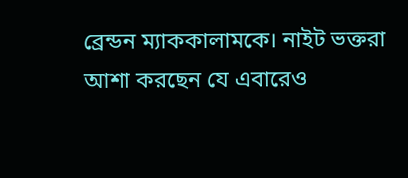ব্রেন্ডন ম্যাককালামকে। নাইট ভক্তরা আশা করছেন যে এবারেও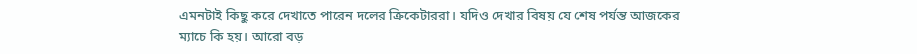এমনটাই কিছু করে দেখাতে পারেন দলের ক্রিকেটাররা। যদিও দেখার বিষয় যে শেষ পর্যন্ত আজকের ম্যাচে কি হয়। আরো বড়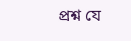প্রশ্ন যে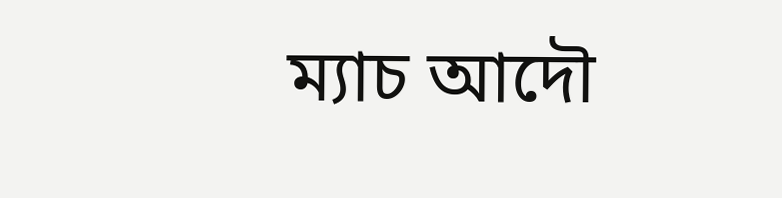ম্যাচ আদৌ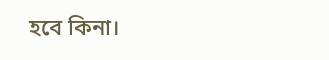হবে কিনা।